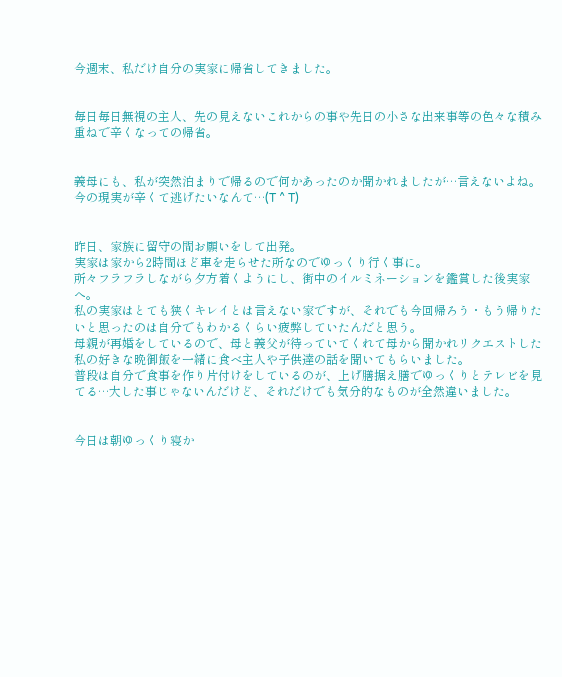今週末、私だけ自分の実家に帰省してきました。


毎日毎日無視の主人、先の見えないこれからの事や先日の小さな出来事等の色々な積み重ねで辛くなっての帰省。


義母にも、私が突然泊まりで帰るので何かあったのか聞かれましたが…言えないよね。
今の現実が辛くて逃げたいなんて…(T ^ T)


昨日、家族に留守の間お願いをして出発。
実家は家から2時間ほど車を走らせた所なのでゆっくり行く事に。
所々フラフラしながら夕方着くようにし、街中のイルミネーションを鑑賞した後実家へ。
私の実家はとても狭くキレイとは言えない家ですが、それでも今回帰ろう・もう帰りたいと思ったのは自分でもわかるくらい疲弊していたんだと思う。
母親が再婚をしているので、母と義父が待っていてくれて母から聞かれリクエストした私の好きな晩御飯を一緒に食べ主人や子供達の話を聞いてもらいました。
普段は自分で食事を作り片付けをしているのが、上げ膳据え膳でゆっくりとテレビを見てる…大した事じゃないんだけど、それだけでも気分的なものが全然違いました。


今日は朝ゆっくり寝か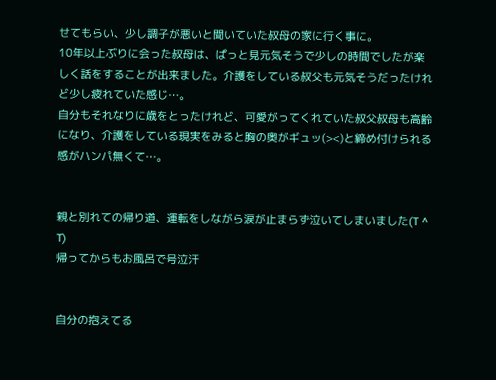せてもらい、少し調子が悪いと聞いていた叔母の家に行く事に。
10年以上ぶりに会った叔母は、ぱっと見元気そうで少しの時間でしたが楽しく話をすることが出来ました。介護をしている叔父も元気そうだったけれど少し疲れていた感じ…。
自分もそれなりに歳をとったけれど、可愛がってくれていた叔父叔母も高齢になり、介護をしている現実をみると胸の奥がギュッ(><)と締め付けられる感がハンパ無くて…。


親と別れての帰り道、運転をしながら涙が止まらず泣いてしまいました(T ^ T)
帰ってからもお風呂で号泣汗


自分の抱えてる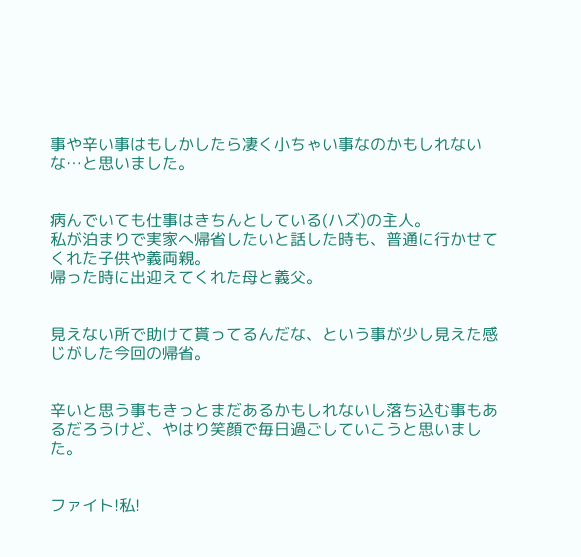事や辛い事はもしかしたら凄く小ちゃい事なのかもしれないな…と思いました。


病んでいても仕事はきちんとしている(ハズ)の主人。
私が泊まりで実家へ帰省したいと話した時も、普通に行かせてくれた子供や義両親。
帰った時に出迎えてくれた母と義父。


見えない所で助けて貰ってるんだな、という事が少し見えた感じがした今回の帰省。


辛いと思う事もきっとまだあるかもしれないし落ち込む事もあるだろうけど、やはり笑顔で毎日過ごしていこうと思いました。


ファイト!私!